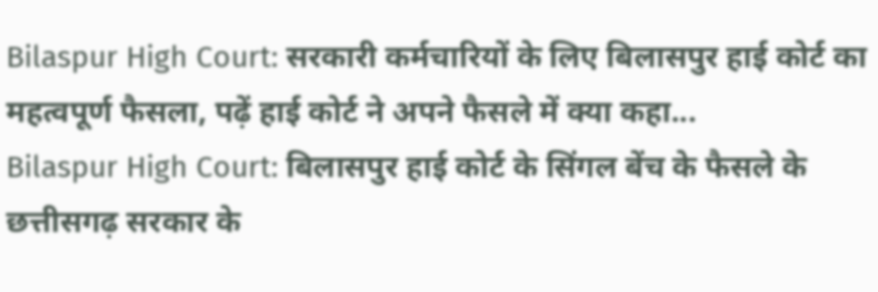Bilaspur High Court: सरकारी कर्मचारियों के लिए बिलासपुर हाई कोर्ट का महत्वपूर्ण फैसला, पढ़ें हाई कोर्ट ने अपने फैसले में क्या कहा...
Bilaspur High Court: बिलासपुर हाई कोर्ट के सिंगल बेंच के फैसले के छत्तीसगढ़ सरकार के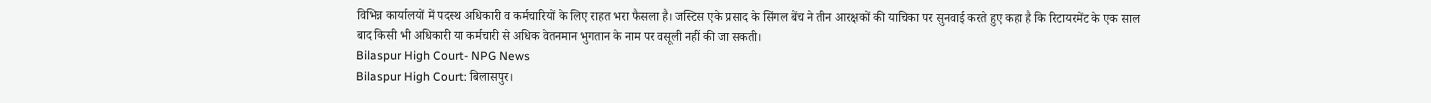विभिन्न कार्यालयों में पदस्थ अधिकारी व कर्मचारियों के लिए राहत भरा फैसला है। जस्टिस एके प्रसाद के सिंगल बेंच ने तीन आरक्षकों की याचिका पर सुनवाई करते हुए कहा है कि रिटायरमेंट के एक साल बाद किसी भी अधिकारी या कर्मचारी से अधिक वेतनमान भुगतान के नाम पर वसूली नहीं की जा सकती।
Bilaspur High Court- NPG News
Bilaspur High Court: बिलासपुर।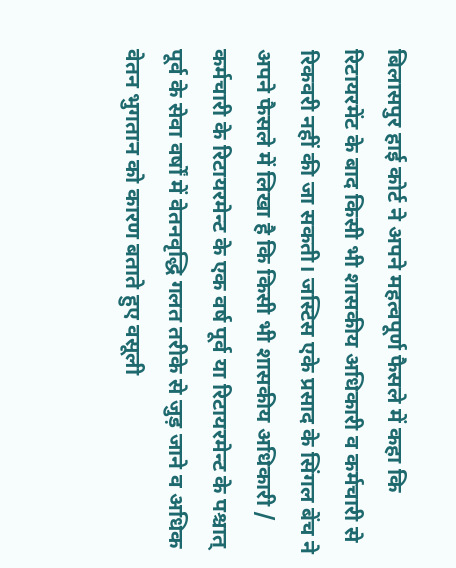बिलासपुर हाई कोर्ट ने अपने महत्वपूर्ण फैसले में कहा कि रिटायरमेंट के बाद किसी भी शासकीय अधिकारी व कर्मचारी से रिकवरी नहीं की जा सकती। जस्टिस एके प्रसाद के सिंगल बेंच ने अपने फैसले में लिखा है कि किसी भी शासकीय अधिकारी / कर्मचारी के रिटायरमेन्ट के एक वर्ष पूर्व या रिटायरमेन्ट के पश्चात् पूर्व के सेवा वर्षों में वेतनवृद्धि गलत तरीके से जुड़ जाने व अधिक वेतन भुगतान को कारण बताते हुए वसूली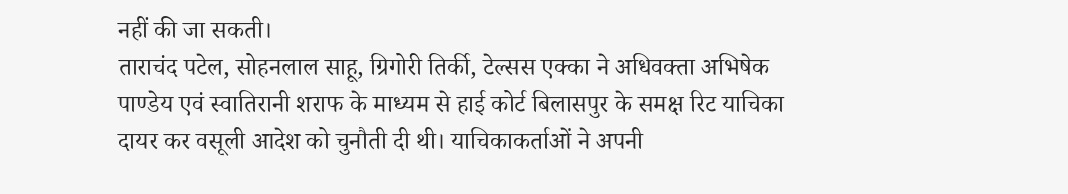नहीं की जा सकती।
ताराचंद पटेल, सोहनलाल साहू, ग्रिगोरी तिर्की, टेल्सस एक्का ने अधिवक्ता अभिषेक पाण्डेय एवं स्वातिरानी शराफ के माध्यम से हाई कोर्ट बिलासपुर के समक्ष रिट याचिका दायर कर वसूली आदेश को चुनौती दी थी। याचिकाकर्ताओं ने अपनी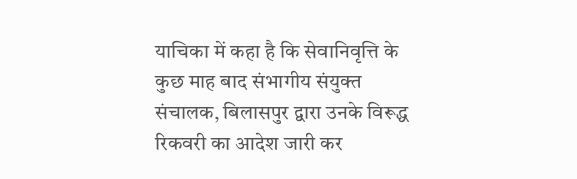याचिका में कहा है कि सेवानिवृत्ति के कुछ माह बाद संभागीय संयुक्त संचालक, बिलासपुर द्वारा उनके विरूद्ध रिकवरी का आदेश जारी कर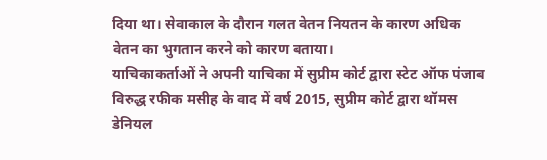दिया था। सेवाकाल के दौरान गलत वेतन नियतन के कारण अधिक वेतन का भुगतान करने को कारण बताया।
याचिकाकर्ताओं ने अपनी याचिका में सुप्रीम कोर्ट द्वारा स्टेट ऑफ पंजाब विरुद्ध रफीक मसीह के वाद में वर्ष 2015, सुप्रीम कोर्ट द्वारा थॉमस डेनियल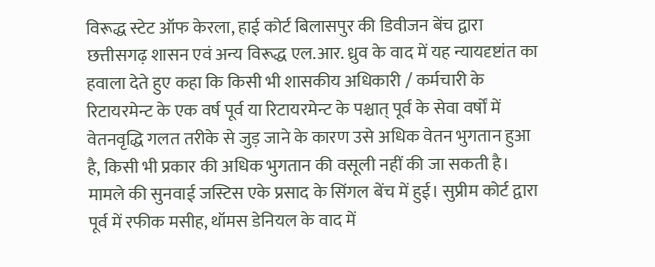विरूद्ध स्टेट ऑफ केरला, हाई कोर्ट बिलासपुर की डिवीजन बेंच द्वारा छत्तीसगढ़ शासन एवं अन्य विरूद्ध एल.आर. ध्रुव के वाद में यह न्यायदृष्टांत का हवाला देते हुए कहा कि किसी भी शासकीय अधिकारी / कर्मचारी के रिटायरमेन्ट के एक वर्ष पूर्व या रिटायरमेन्ट के पश्चात् पूर्व के सेवा वर्षों में वेतनवृद्धि गलत तरीके से जुड़ जाने के कारण उसे अधिक वेतन भुगतान हुआ है, किसी भी प्रकार की अधिक भुगतान की वसूली नहीं की जा सकती है।
मामले की सुनवाई जस्टिस एके प्रसाद के सिंगल बेंच में हुई। सुप्रीम कोर्ट द्वारा पूर्व में रफीक मसीह, थॉमस डेनियल के वाद में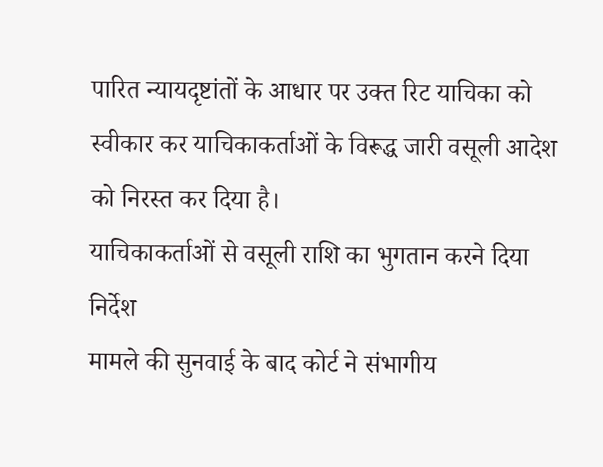पारित न्यायदृष्टांतों के आधार पर उक्त रिट याचिका को स्वीकार कर याचिकाकर्ताओं के विरूद्ध जारी वसूली आदेश को निरस्त कर दिया है।
याचिकाकर्ताओं से वसूली राशि का भुगतान करने दिया निर्देश
मामले की सुनवाई के बाद कोर्ट ने संभागीय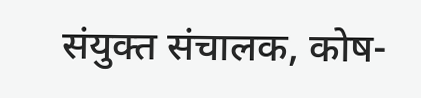संयुक्त संचालक, कोष-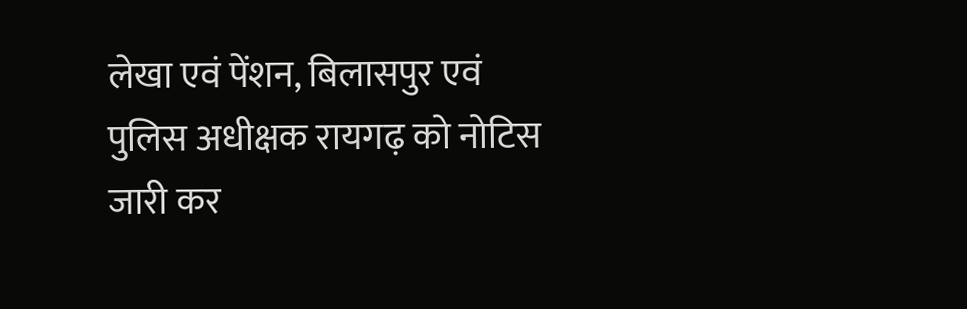लेखा एवं पेंशन, बिलासपुर एवं पुलिस अधीक्षक रायगढ़ को नोटिस जारी कर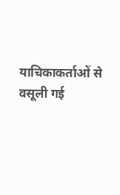याचिकाकर्ताओं से वसूली गई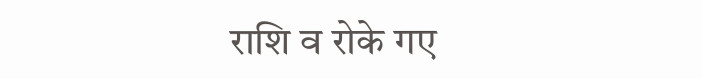राशि व रोके गए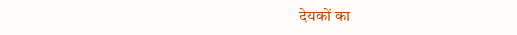देयकों का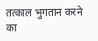तत्काल भुगतान करने का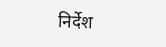निर्देश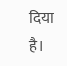दिया है।